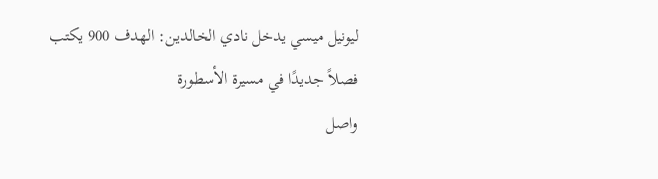ليونيل ميسي يدخل نادي الخالدين: الهدف 900 يكتب فصلاً جديدًا في مسيرة الأسطورة
واصل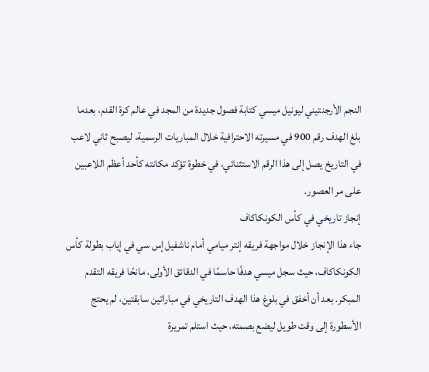النجم الأرجنتيني ليونيل ميسي كتابة فصول جديدة من المجد في عالم كرة القدم، بعدما بلغ الهدف رقم 900 في مسيرته الاحترافية خلال المباريات الرسمية، ليصبح ثاني لاعب في التاريخ يصل إلى هذا الرقم الاستثنائي، في خطوة تؤكد مكانته كأحد أعظم اللاعبين على مر العصور.
إنجاز تاريخي في كأس الكونكاكاف
جاء هذا الإنجاز خلال مواجهة فريقه إنتر ميامي أمام ناشفيل إس سي في إياب بطولة كأس الكونكاكاف، حيث سجل ميسي هدفًا حاسمًا في الدقائق الأولى، مانحًا فريقه التقدم المبكر. بعد أن أخفق في بلوغ هذا الهدف التاريخي في مباراتين سابقتين، لم يحتج الأسطورة إلى وقت طويل ليضع بصمته، حيث استلم تمريرة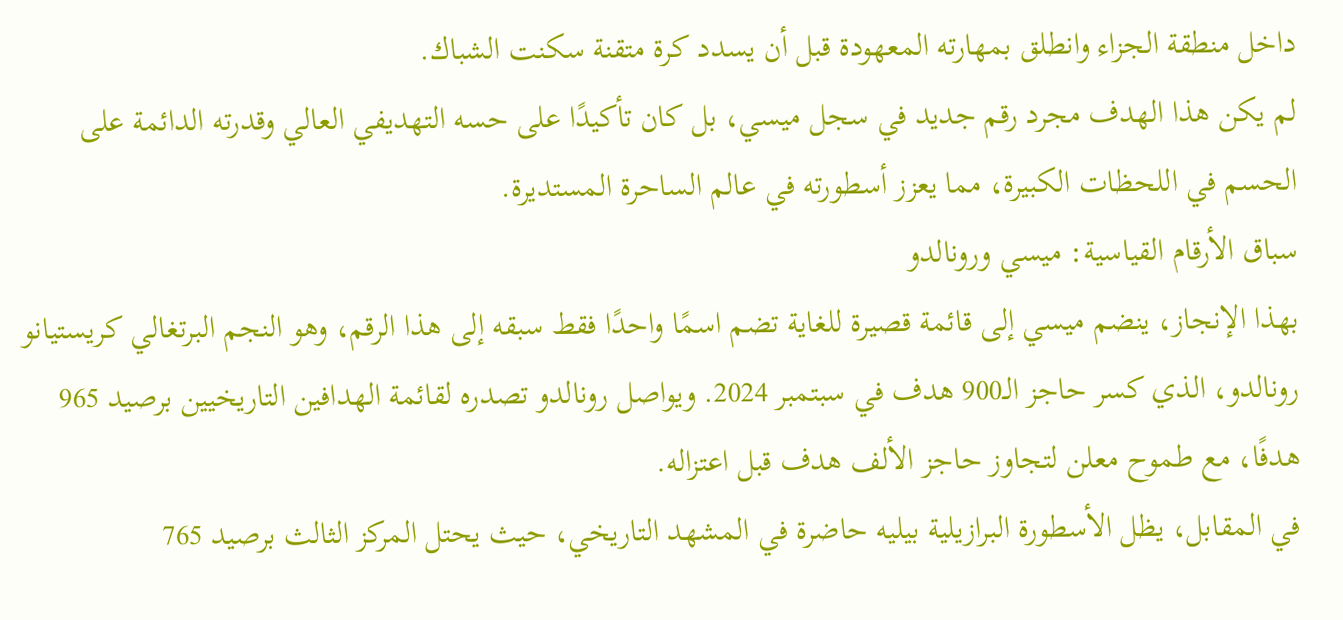داخل منطقة الجزاء وانطلق بمهارته المعهودة قبل أن يسدد كرة متقنة سكنت الشباك.
لم يكن هذا الهدف مجرد رقم جديد في سجل ميسي، بل كان تأكيدًا على حسه التهديفي العالي وقدرته الدائمة على الحسم في اللحظات الكبيرة، مما يعزز أسطورته في عالم الساحرة المستديرة.
سباق الأرقام القياسية: ميسي ورونالدو
بهذا الإنجاز، ينضم ميسي إلى قائمة قصيرة للغاية تضم اسمًا واحدًا فقط سبقه إلى هذا الرقم، وهو النجم البرتغالي كريستيانو رونالدو، الذي كسر حاجز الـ900 هدف في سبتمبر 2024. ويواصل رونالدو تصدره لقائمة الهدافين التاريخيين برصيد 965 هدفًا، مع طموح معلن لتجاوز حاجز الألف هدف قبل اعتزاله.
في المقابل، يظل الأسطورة البرازيلية بيليه حاضرة في المشهد التاريخي، حيث يحتل المركز الثالث برصيد 765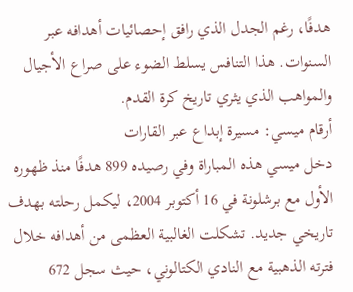هدفًا، رغم الجدل الذي رافق إحصائيات أهدافه عبر السنوات. هذا التنافس يسلط الضوء على صراع الأجيال والمواهب الذي يثري تاريخ كرة القدم.
أرقام ميسي: مسيرة إبداع عبر القارات
دخل ميسي هذه المباراة وفي رصيده 899 هدفًا منذ ظهوره الأول مع برشلونة في 16 أكتوبر 2004، ليكمل رحلته بهدف تاريخي جديد. تشكلت الغالبية العظمى من أهدافه خلال فترته الذهبية مع النادي الكتالوني، حيث سجل 672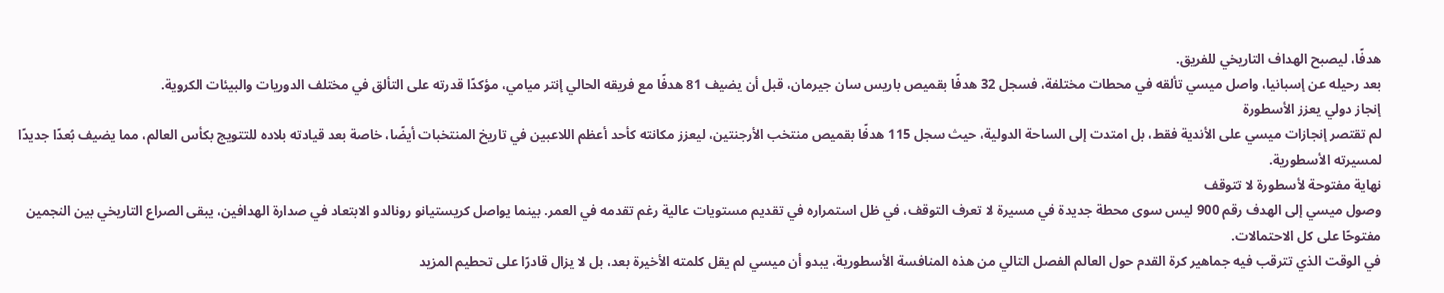هدفًا، ليصبح الهداف التاريخي للفريق.
بعد رحيله عن إسبانيا، واصل ميسي تألقه في محطات مختلفة، فسجل 32 هدفًا بقميص باريس سان جيرمان، قبل أن يضيف 81 هدفًا مع فريقه الحالي إنتر ميامي، مؤكدًا قدرته على التألق في مختلف الدوريات والبيئات الكروية.
إنجاز دولي يعزز الأسطورة
لم تقتصر إنجازات ميسي على الأندية فقط، بل امتدت إلى الساحة الدولية، حيث سجل 115 هدفًا بقميص منتخب الأرجنتين، ليعزز مكانته كأحد أعظم اللاعبين في تاريخ المنتخبات أيضًا، خاصة بعد قيادته بلاده للتتويج بكأس العالم، مما يضيف بُعدًا جديدًا لمسيرته الأسطورية.
نهاية مفتوحة لأسطورة لا تتوقف
وصول ميسي إلى الهدف رقم 900 ليس سوى محطة جديدة في مسيرة لا تعرف التوقف، في ظل استمراره في تقديم مستويات عالية رغم تقدمه في العمر. بينما يواصل كريستيانو رونالدو الابتعاد في صدارة الهدافين، يبقى الصراع التاريخي بين النجمين مفتوحًا على كل الاحتمالات.
في الوقت الذي تترقب فيه جماهير كرة القدم حول العالم الفصل التالي من هذه المنافسة الأسطورية، يبدو أن ميسي لم يقل كلمته الأخيرة بعد، بل لا يزال قادرًا على تحطيم المزيد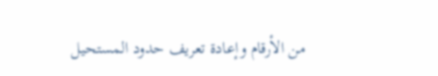من الأرقام وإعادة تعريف حدود المستحيل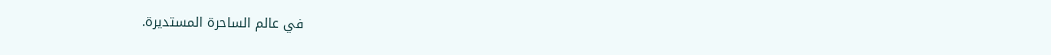في عالم الساحرة المستديرة.